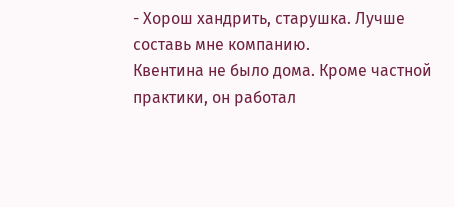- Хорош хандрить, старушка. Лучше составь мне компанию.
Квентина не было дома. Кроме частной практики, он работал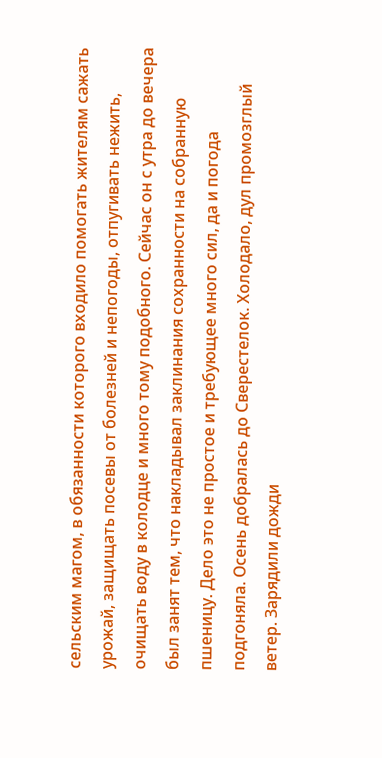сельским магом, в обязанности которого входило помогать жителям сажать урожай, защищать посевы от болезней и непогоды, отпугивать нежить, очищать воду в колодце и много тому подобного. Сейчас он с утра до вечера был занят тем, что накладывал заклинания сохранности на собранную пшеницу. Дело это не простое и требующее много сил, да и погода подгоняла. Осень добралась до Сверестелок. Холодало, дул промозглый ветер. Зарядили дожди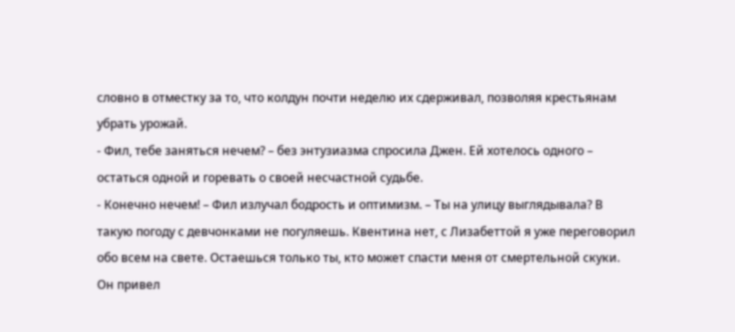словно в отместку за то, что колдун почти неделю их сдерживал, позволяя крестьянам убрать урожай.
- Фил, тебе заняться нечем? – без энтузиазма спросила Джен. Ей хотелось одного – остаться одной и горевать о своей несчастной судьбе.
- Конечно нечем! – Фил излучал бодрость и оптимизм. – Ты на улицу выглядывала? В такую погоду с девчонками не погуляешь. Квентина нет, с Лизабеттой я уже переговорил обо всем на свете. Остаешься только ты, кто может спасти меня от смертельной скуки.
Он привел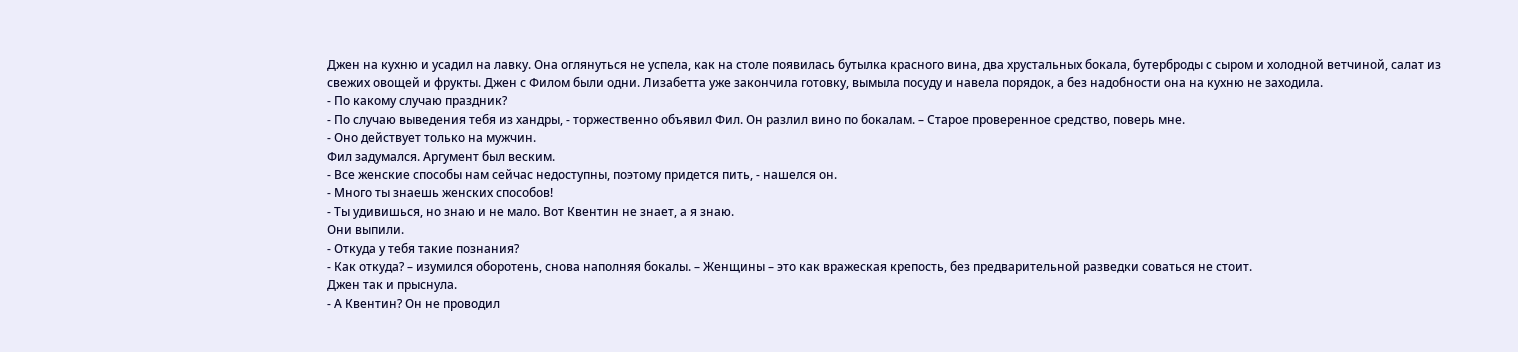Джен на кухню и усадил на лавку. Она оглянуться не успела, как на столе появилась бутылка красного вина, два хрустальных бокала, бутерброды с сыром и холодной ветчиной, салат из свежих овощей и фрукты. Джен с Филом были одни. Лизабетта уже закончила готовку, вымыла посуду и навела порядок, а без надобности она на кухню не заходила.
- По какому случаю праздник?
- По случаю выведения тебя из хандры, - торжественно объявил Фил. Он разлил вино по бокалам. – Старое проверенное средство, поверь мне.
- Оно действует только на мужчин.
Фил задумался. Аргумент был веским.
- Все женские способы нам сейчас недоступны, поэтому придется пить, - нашелся он.
- Много ты знаешь женских способов!
- Ты удивишься, но знаю и не мало. Вот Квентин не знает, а я знаю.
Они выпили.
- Откуда у тебя такие познания?
- Как откуда? – изумился оборотень, снова наполняя бокалы. – Женщины – это как вражеская крепость, без предварительной разведки соваться не стоит.
Джен так и прыснула.
- А Квентин? Он не проводил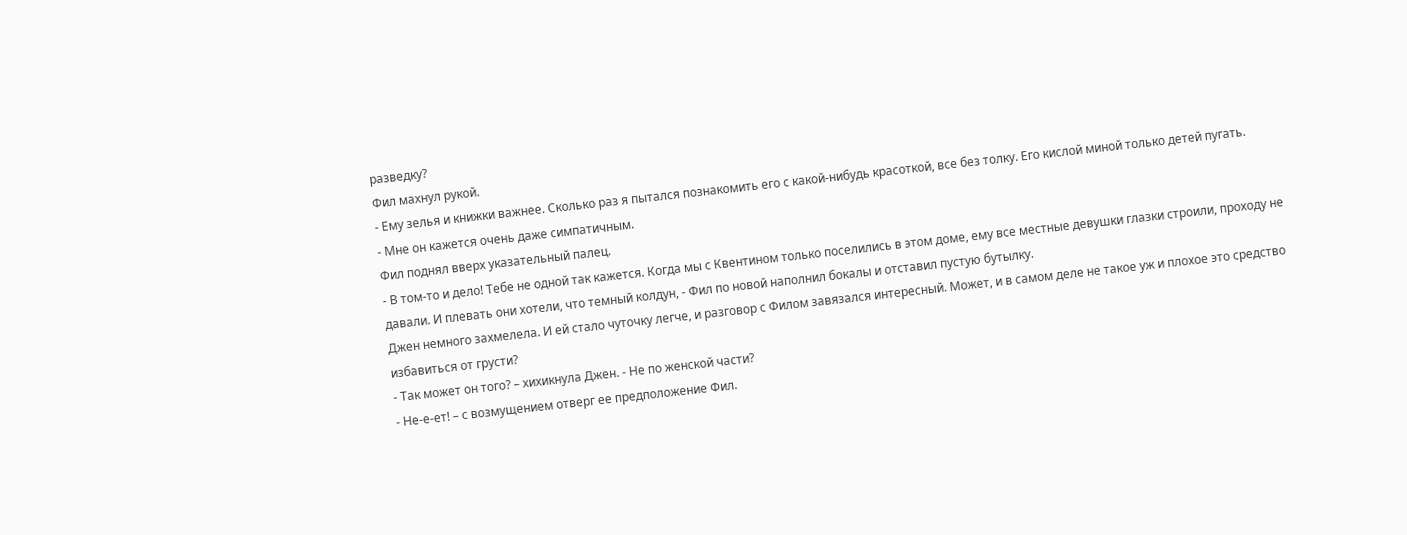разведку?
Фил махнул рукой.
- Ему зелья и книжки важнее. Сколько раз я пытался познакомить его с какой-нибудь красоткой, все без толку. Его кислой миной только детей пугать.
- Мне он кажется очень даже симпатичным.
Фил поднял вверх указательный палец.
- В том-то и дело! Тебе не одной так кажется. Когда мы с Квентином только поселились в этом доме, ему все местные девушки глазки строили, проходу не давали. И плевать они хотели, что темный колдун, - Фил по новой наполнил бокалы и отставил пустую бутылку.
Джен немного захмелела. И ей стало чуточку легче, и разговор с Филом завязался интересный. Может, и в самом деле не такое уж и плохое это средство избавиться от грусти?
- Так может он того? – хихикнула Джен. - Не по женской части?
- Не-е-ет! – с возмущением отверг ее предположение Фил.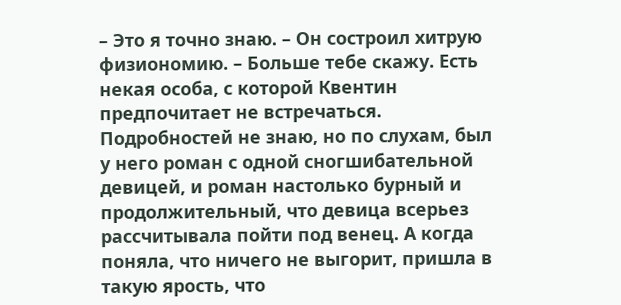– Это я точно знаю. – Он состроил хитрую физиономию. – Больше тебе скажу. Есть некая особа, с которой Квентин предпочитает не встречаться. Подробностей не знаю, но по слухам, был у него роман с одной сногшибательной девицей, и роман настолько бурный и продолжительный, что девица всерьез рассчитывала пойти под венец. А когда поняла, что ничего не выгорит, пришла в такую ярость, что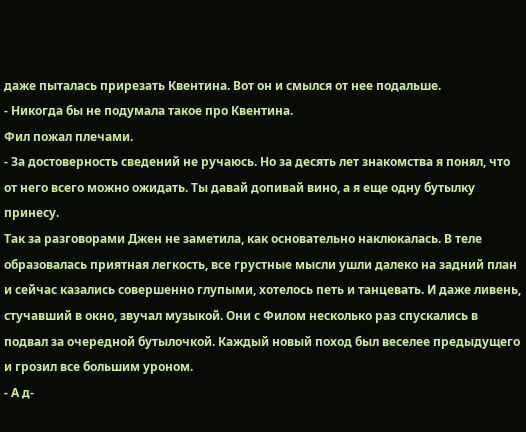даже пыталась прирезать Квентина. Вот он и смылся от нее подальше.
- Никогда бы не подумала такое про Квентина.
Фил пожал плечами.
- За достоверность сведений не ручаюсь. Но за десять лет знакомства я понял, что от него всего можно ожидать. Ты давай допивай вино, а я еще одну бутылку принесу.
Так за разговорами Джен не заметила, как основательно наклюкалась. В теле образовалась приятная легкость, все грустные мысли ушли далеко на задний план и сейчас казались совершенно глупыми, хотелось петь и танцевать. И даже ливень, стучавший в окно, звучал музыкой. Они с Филом несколько раз спускались в подвал за очередной бутылочкой. Каждый новый поход был веселее предыдущего и грозил все большим уроном.
- А д-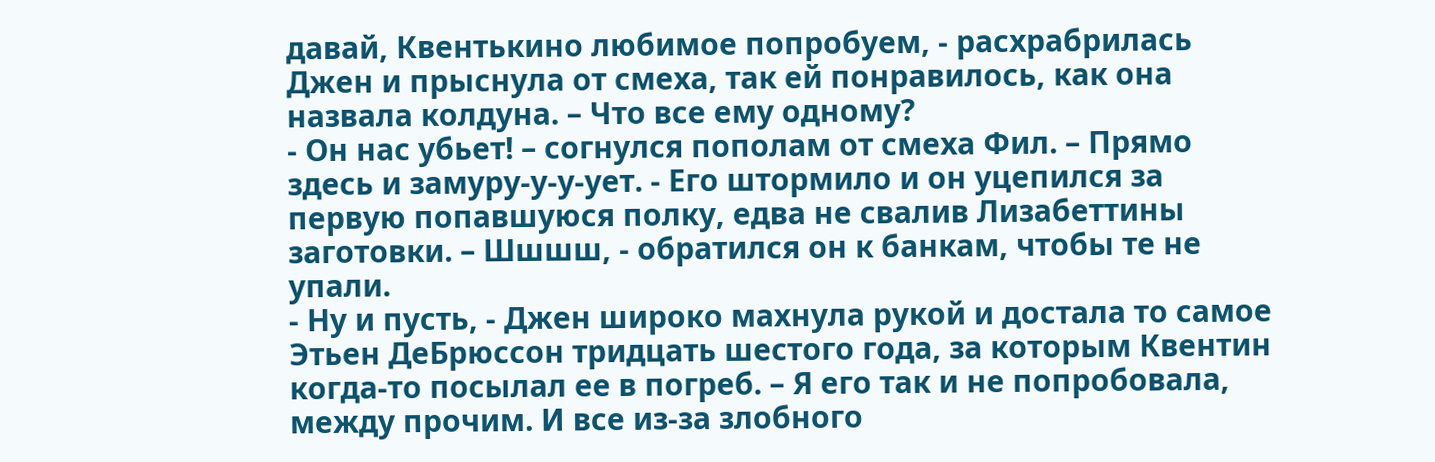давай, Квентькино любимое попробуем, - расхрабрилась Джен и прыснула от смеха, так ей понравилось, как она назвала колдуна. – Что все ему одному?
- Он нас убьет! – согнулся пополам от смеха Фил. – Прямо здесь и замуру-у-у-ует. - Его штормило и он уцепился за первую попавшуюся полку, едва не свалив Лизабеттины заготовки. – Шшшш, - обратился он к банкам, чтобы те не упали.
- Ну и пусть, - Джен широко махнула рукой и достала то самое Этьен ДеБрюссон тридцать шестого года, за которым Квентин когда-то посылал ее в погреб. – Я его так и не попробовала, между прочим. И все из-за злобного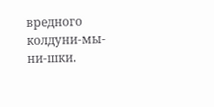вредного колдуни-мы-ни-шки.